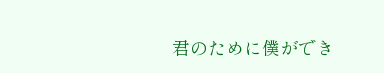君のために僕ができ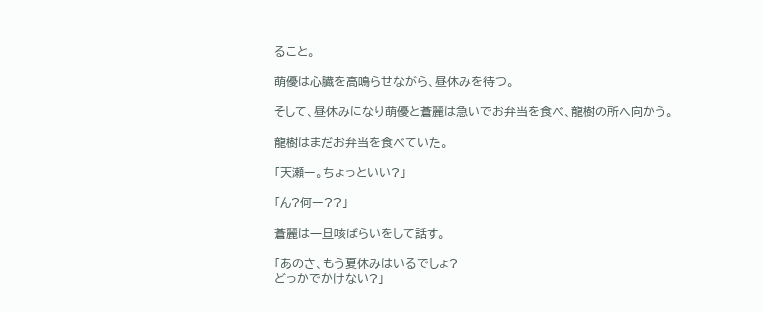ること。

萌優は心臓を高鳴らせながら、昼休みを待つ。

そして、昼休みになり萌優と蒼麗は急いでお弁当を食べ、龍樹の所へ向かう。

龍樹はまだお弁当を食べていた。

「天瀬ー。ちょっといい?」

「ん?何ー??」

蒼麗は一旦咳ばらいをして話す。

「あのさ、もう夏休みはいるでしょ?
どっかでかけない?」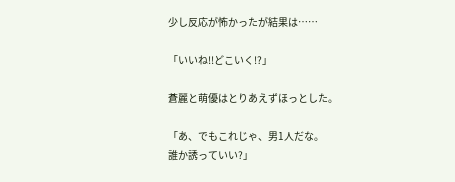少し反応が怖かったが結果は……

「いいね!!どこいく!?」

蒼麗と萌優はとりあえずほっとした。

「あ、でもこれじゃ、男1人だな。
誰か誘っていい?」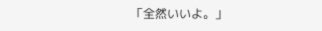「全然いいよ。」